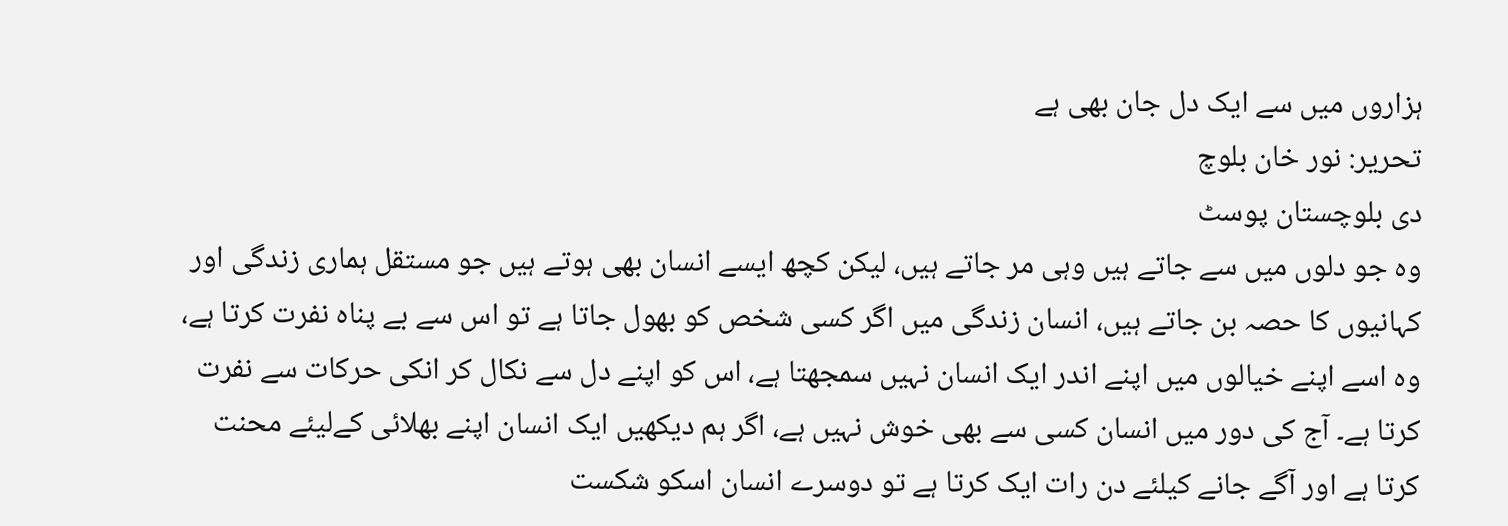ہزاروں میں سے ایک دل جان بھی ہے
تحریر: نور خان بلوچ
دی بلوچستان پوسٹ
وہ جو دلوں میں سے جاتے ہیں وہی مر جاتے ہیں، لیکن کچھ ایسے انسان بھی ہوتے ہیں جو مستقل ہماری زندگی اور کہانیوں کا حصہ بن جاتے ہیں، انسان زندگی میں اگر کسی شخص کو بھول جاتا ہے تو اس سے بے پناہ نفرت کرتا ہے، وہ اسے اپنے خیالوں میں اپنے اندر ایک انسان نہیں سمجھتا ہے، اس کو اپنے دل سے نکال کر انکی حرکات سے نفرت کرتا ہے۔ آج کی دور میں انسان کسی سے بھی خوش نہیں ہے، اگر ہم دیکھیں ایک انسان اپنے بھلائی کےلیئے محنت کرتا ہے اور آگے جانے کیلئے دن رات ایک کرتا ہے تو دوسرے انسان اسکو شکست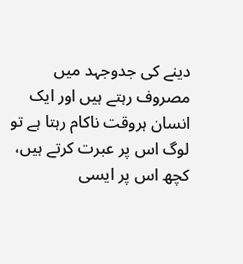دینے کی جدوجہد میں مصروف رہتے ہیں اور ایک انسان ہروقت ناکام رہتا ہے تو لوگ اس پر عبرت کرتے ہیں، کچھ اس پر ایسی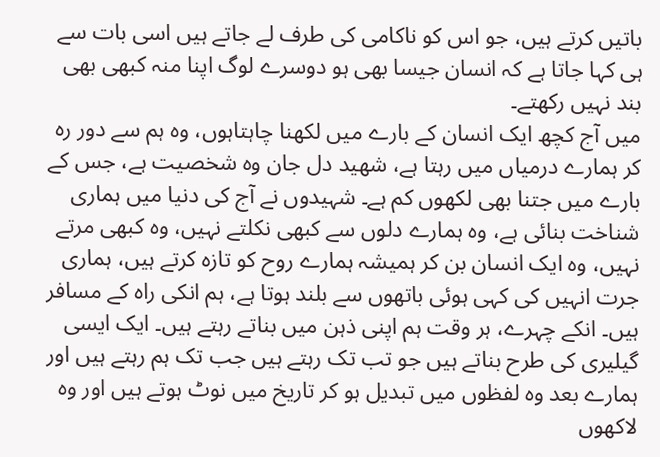باتیں کرتے ہیں، جو اس کو ناکامی کی طرف لے جاتے ہیں اسی بات سے ہی کہا جاتا ہے کہ انسان جیسا بھی ہو دوسرے لوگ اپنا منہ کبھی بھی بند نہیں رکھتے۔
میں آج کچھ ایک انسان کے بارے میں لکھنا چاہتاہوں، وہ ہم سے دور رہ کر ہمارے درمیاں میں رہتا ہے، شھید دل جان وہ شخصیت ہے، جس کے بارے میں جتنا بھی لکھوں کم ہے۔ شہیدوں نے آج کی دنیا میں ہماری شناخت بنائی ہے، وہ ہمارے دلوں سے کبھی نکلتے نہیں، وہ کبھی مرتے نہیں، وہ ایک انسان بن کر ہمیشہ ہمارے روح کو تازہ کرتے ہیں، ہماری جرت انہیں کی کہی ہوئی باتھوں سے بلند ہوتا ہے، ہم انکی راہ کے مسافر ہیں۔ انکے چہرے، ہر وقت ہم اپنی ذہن میں بناتے رہتے ہیں۔ ایک ایسی گیلیری کی طرح بناتے ہیں جو تب تک رہتے ہیں جب تک ہم رہتے ہیں اور ہمارے بعد وہ لفظوں میں تبدیل ہو کر تاریخ میں نوٹ ہوتے ہیں اور وہ لاکھوں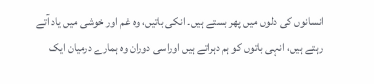انسانوں کی دلوں میں پھر بستے ہیں۔ انکی باتیں، وہ غم اور خوشی میں یاد آتے رہتے ہیں، انہی باتوں کو ہم دہراتے ہیں اوراسی دوران وہ ہمارے درمیان ایک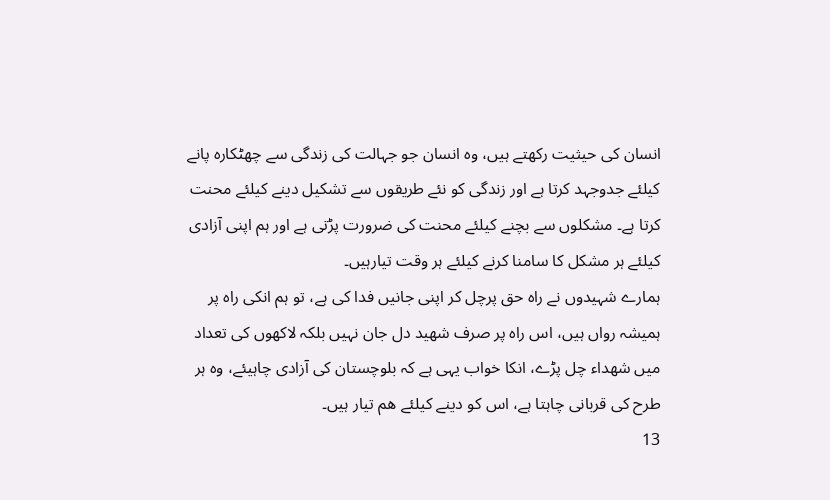انسان کی حیثیت رکھتے ہیں، وہ انسان جو جہالت کی زندگی سے چھٹکارہ پانے کیلئے جدوجہد کرتا ہے اور زندگی کو نئے طریقوں سے تشکیل دینے کیلئے محنت کرتا ہے۔ مشکلوں سے بچنے کیلئے محنت کی ضرورت پڑتی ہے اور ہم اپنی آزادی کیلئے ہر مشکل کا سامنا کرنے کیلئے ہر وقت تیارہیں۔
ہمارے شہیدوں نے راہ حق پرچل کر اپنی جانیں فدا کی ہے، تو ہم انکی راہ پر ہمیشہ رواں ہیں، اس راہ پر صرف شھید دل جان نہیں بلکہ لاکھوں کی تعداد میں شھداء چل پڑے، انکا خواب یہی ہے کہ بلوچستان کی آزادی چاہیئے، وہ ہر طرح کی قربانی چاہتا ہے، اس کو دینے کیلئے ھم تیار ہیں۔
13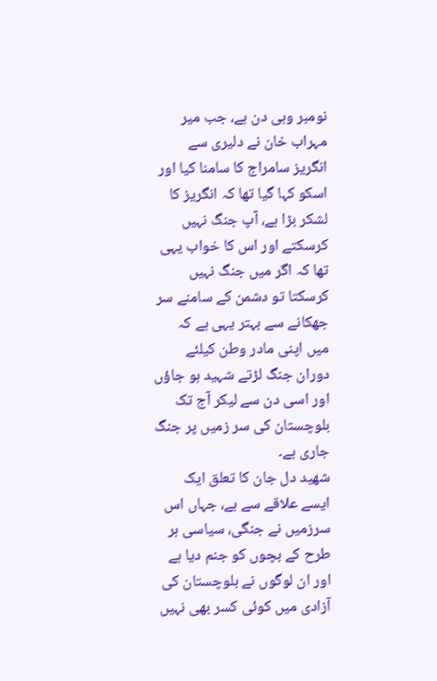نومبر وہی دن ہے، جب میر مہراب خان نے دلیری سے انگریز سامراج کا سامنا کیا اور اسکو کہا گیا تھا کہ انگریز کا لشکر بڑا ہے، آپ جنگ نہیں کرسکتے اور اس کا خواب یہی تھا کہ اگر میں جنگ نہیں کرسکتا تو دشمن کے سامنے سر جھکانے سے بہتر یہی ہے کہ میں اپنی مادر وطن کیلئے دوران جنگ لڑتے شہید ہو جاؤں اور اسی دن سے لیکر آج تک بلوچستان کی سر زمیں پر جنگ جاری ہے۔
شھید دل جان کا تعلق ایک ایسے علاقے سے ہے، جہاں اس سرزمیں نے جنگی، سیاسی ہر طرح کے بچوں کو جنم دیا ہے اور ان لوگوں نے بلوچستان کی آزادی میں کوئی کسر بھی نہیں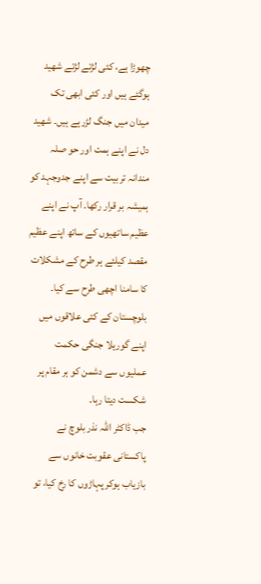چھوڑا ہے، کئی لڑتے لڑتے شھید ہوگئے ہیں اور کئی ابھی تک میدان میں جنگ لڑرہے ہیں۔ شھید دل نے اپنے ہمت اور حو صلہ مندانہ تربیت سے اپنے جدوجہد کو ہمیشہ بر قرار رکھا. آپ نے اپنے عظیم ساتھیوں کے ساتھ اپنے عظیم مقصد کیلئے ہر طرح کے مشکلات کا سامنا اچھی طرح سے کیا۔ بلوچستان کے کئی علاقوں میں اپنے گوریلا جنگی حکمت عملیوں سے دشمن کو ہر مقام پر شکست دیتا رہا۔
جب ڈاکٹر اللہ نذر بلوچ نے پاکستانی عقوبت خانوں سے بازیاب ہوکر پہاڑوں کا رخ کیا، تو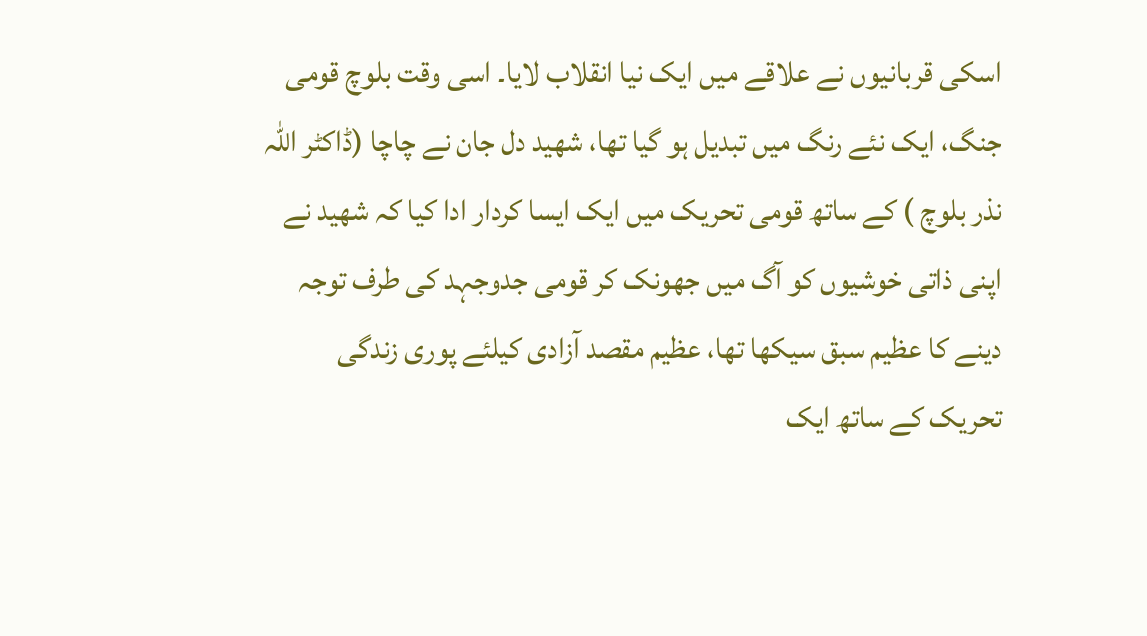اسکی قربانیوں نے علاقے میں ایک نیا انقلاب لایا۔ اسی وقت بلوچ قومی جنگ، ایک نئے رنگ میں تبدیل ہو گیا تھا، شھید دل جان نے چاچا (ڈاکٹر اللہ نذر بلوچ ) کے ساتھ قومی تحریک میں ایک ایسا کردار ادا کیا کہ شھید نے اپنی ذاتی خوشیوں کو آگ میں جھونک کر قومی جدوجہد کی طرف توجہ دینے کا عظیم سبق سیکھا تھا، عظیم مقصد آزادی کیلئے پوری زندگی تحریک کے ساتھ ایک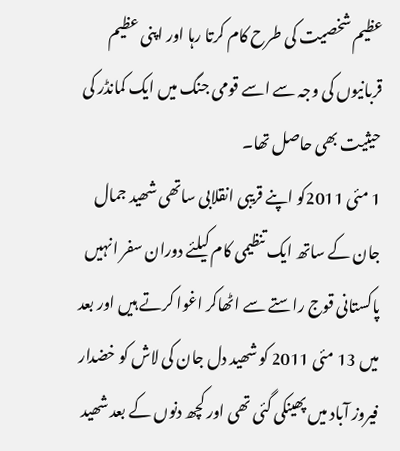عظیم شخصیت کی طرح کام کرتا رہا اور اپنی عظیم قربانیوں کی وجہ سے اسے قومی جنگ میں ایک کمانڈر کی حیثیت بھی حاصل تھا۔
1 مئی 2011کو اپنے قریبی انقلابی ساتھی شھید جمال جان کے ساتھ ایک تنظیمی کام کیلئے دوران سفر انہیں پاکستانی قوج راستے سے اٹھاکر اغوا کرتے ہیں اور بعد میں 13 مئی 2011 کو شھید دل جان کی لاش کو خضدار فیروز آباد میں پھینکی گئی تھی اور کچھ دنوں کے بعد شھید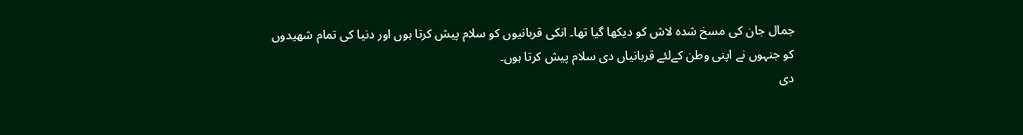جمال جان کی مسخ شدہ لاش کو دیکھا گیا تھا۔ انکی قربانیوں کو سلام پیش کرتا ہوں اور دنیا کی تمام شھیدوں کو جنہوں نے اپنی وطن کےلئے قربانیاں دی سلام پیش کرتا ہوں۔
دی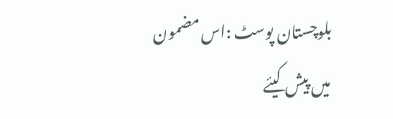بلوچستان پوسٹ :اس مضمون میں پیش کیئے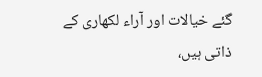گئے خیالات اور آراء لکھاری کے ذاتی ہیں،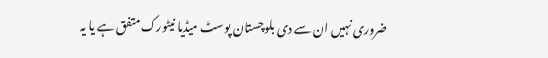ضروری نہیں ان سے دی بلوچستان پوسٹ میڈیا نیٹورک متفق ہے یا یہ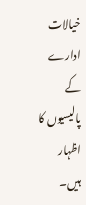خیالات ادارے کے پالیسیوں کا اظہار ہیں۔